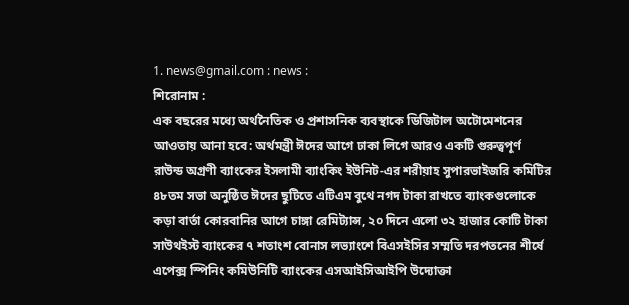1. news@gmail.com : news :
শিরোনাম :
এক বছরের মধ্যে অর্থনৈতিক ও প্রশাসনিক ব্যবস্থাকে ডিজিটাল অটোমেশনের আওতায় আনা হবে: অর্থমন্ত্রী ঈদের আগে ঢাকা লিগে আরও একটি গুরুত্বপূর্ণ রাউন্ড অগ্রণী ব্যাংকের ইসলামী ব্যাংকিং ইউনিট-এর শরীয়াহ সুপারভাইজরি কমিটির ৪৮তম সভা অনুষ্ঠিত ঈদের ছুটিতে এটিএম বুথে নগদ টাকা রাখতে ব্যাংকগুলোকে কড়া বার্তা কোরবানির আগে চাঙ্গা রেমিট্যান্স, ২০ দিনে এলো ৩২ হাজার কোটি টাকা সাউথইস্ট ব্যাংকের ৭ শতাংশ বোনাস লভ্যাংশে বিএসইসির সম্মতি দরপতনের শীর্ষে এপেক্স স্পিনিং কমিউনিটি ব্যাংকের এসআইসিআইপি উদ্যোক্তা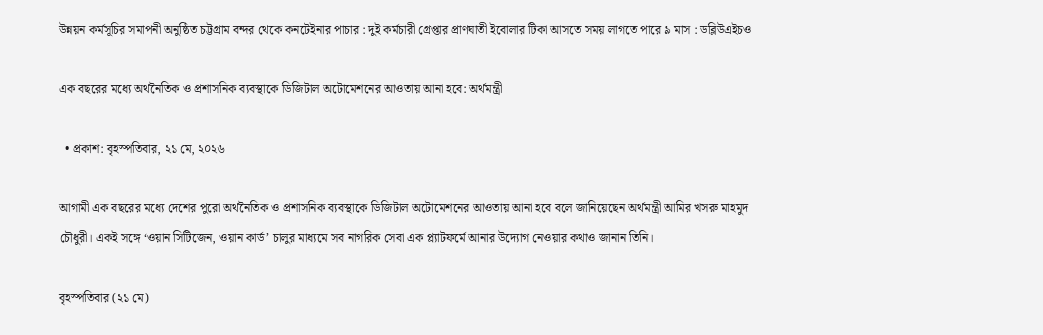উন্নয়ন কর্মসূচির সমাপনী অনুষ্ঠিত চট্টগ্রাম বন্দর থেকে কনটেইনার পাচার : দুই কর্মচারী গ্রেপ্তার প্রাণঘাতী ইবোলার টিকা আসতে সময় লাগতে পারে ৯ মাস : ডব্লিউএইচও

এক বছরের মধ্যে অর্থনৈতিক ও প্রশাসনিক ব্যবস্থাকে ডিজিটাল অটোমেশনের আওতায় আনা হবে: অর্থমন্ত্রী

  • প্রকাশ: বৃহস্পতিবার, ২১ মে, ২০২৬

আগামী এক বছরের মধ্যে দেশের পুরো অর্থনৈতিক ও প্রশাসনিক ব্যবস্থাকে ডিজিটাল অটোমেশনের আওতায় আনা হবে বলে জানিয়েছেন অর্থমন্ত্রী আমির খসরু মাহমুদ চৌধুরী। একই সঙ্গে ‘ওয়ান সিটিজেন, ওয়ান কার্ড’ চালুর মাধ্যমে সব নাগরিক সেবা এক প্ল্যাটফর্মে আনার উদ্যোগ নেওয়ার কথাও জানান তিনি।

বৃহস্পতিবার (২১ মে)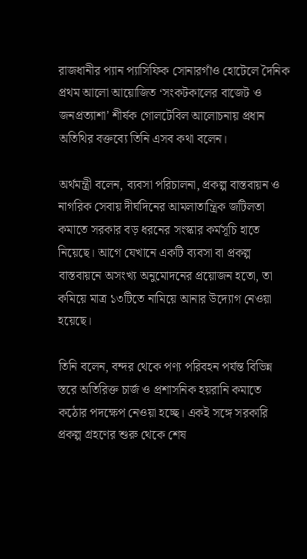রাজধানীর প্যান প্যাসিফিক সোনারগাঁও হোটেলে দৈনিক প্রথম আলো আয়োজিত ‘সংকটকালের বাজেট ও জনপ্রত্যাশা’ শীর্ষক গোলটেবিল আলোচনায় প্রধান অতিথির বক্তব্যে তিনি এসব কথা বলেন।

অর্থমন্ত্রী বলেন, ব্যবসা পরিচালনা, প্রকল্প বাস্তবায়ন ও নাগরিক সেবায় দীর্ঘদিনের আমলাতান্ত্রিক জটিলতা কমাতে সরকার বড় ধরনের সংস্কার কর্মসূচি হাতে নিয়েছে। আগে যেখানে একটি ব্যবসা বা প্রকল্প বাস্তবায়নে অসংখ্য অনুমোদনের প্রয়োজন হতো, তা কমিয়ে মাত্র ১৩টিতে নামিয়ে আনার উদ্যোগ নেওয়া হয়েছে।

তিনি বলেন, বন্দর থেকে পণ্য পরিবহন পর্যন্ত বিভিন্ন স্তরে অতিরিক্ত চার্জ ও প্রশাসনিক হয়রানি কমাতে কঠোর পদক্ষেপ নেওয়া হচ্ছে। একই সঙ্গে সরকারি প্রকল্প গ্রহণের শুরু থেকে শেষ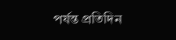পর্যন্ত প্রতিদিন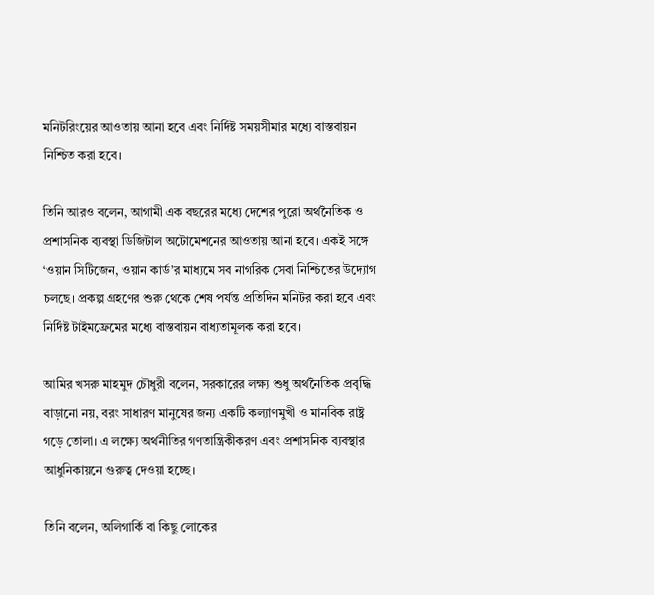মনিটরিংয়ের আওতায় আনা হবে এবং নির্দিষ্ট সময়সীমার মধ্যে বাস্তবায়ন নিশ্চিত করা হবে।

তিনি আরও বলেন, আগামী এক বছরের মধ্যে দেশের পুরো অর্থনৈতিক ও প্রশাসনিক ব্যবস্থা ডিজিটাল অটোমেশনের আওতায় আনা হবে। একই সঙ্গে ‘ওয়ান সিটিজেন, ওয়ান কার্ড’র মাধ্যমে সব নাগরিক সেবা নিশ্চিতের উদ্যোগ চলছে। প্রকল্প গ্রহণের শুরু থেকে শেষ পর্যন্ত প্রতিদিন মনিটর করা হবে এবং নির্দিষ্ট টাইমফ্রেমের মধ্যে বাস্তবায়ন বাধ্যতামূলক করা হবে।

আমির খসরু মাহমুদ চৌধুরী বলেন, সরকারের লক্ষ্য শুধু অর্থনৈতিক প্রবৃদ্ধি বাড়ানো নয়, বরং সাধারণ মানুষের জন্য একটি কল্যাণমুখী ও মানবিক রাষ্ট্র গড়ে তোলা। এ লক্ষ্যে অর্থনীতির গণতান্ত্রিকীকরণ এবং প্রশাসনিক ব্যবস্থার আধুনিকায়নে গুরুত্ব দেওয়া হচ্ছে।

তিনি বলেন, অলিগার্কি বা কিছু লোকের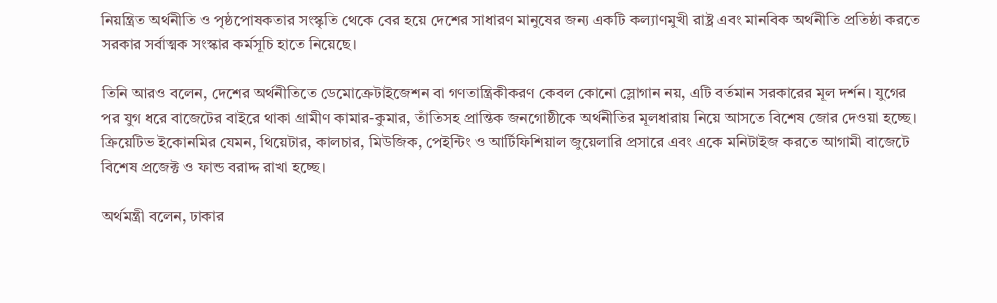নিয়ন্ত্রিত অর্থনীতি ও পৃষ্ঠপোষকতার সংস্কৃতি থেকে বের হয়ে দেশের সাধারণ মানুষের জন্য একটি কল্যাণমুখী রাষ্ট্র এবং মানবিক অর্থনীতি প্রতিষ্ঠা করতে সরকার সর্বাত্মক সংস্কার কর্মসূচি হাতে নিয়েছে।

তিনি আরও বলেন, দেশের অর্থনীতিতে ডেমোক্রেটাইজেশন বা গণতান্ত্রিকীকরণ কেবল কোনো স্লোগান নয়, এটি বর্তমান সরকারের মূল দর্শন। যুগের পর যুগ ধরে বাজেটের বাইরে থাকা গ্রামীণ কামার-কুমার, তাঁতিসহ প্রান্তিক জনগোষ্ঠীকে অর্থনীতির মূলধারায় নিয়ে আসতে বিশেষ জোর দেওয়া হচ্ছে। ক্রিয়েটিভ ইকোনমির যেমন, থিয়েটার, কালচার, মিউজিক, পেইন্টিং ও আর্টিফিশিয়াল জুয়েলারি প্রসারে এবং একে মনিটাইজ করতে আগামী বাজেটে বিশেষ প্রজেক্ট ও ফান্ড বরাদ্দ রাখা হচ্ছে।

অর্থমন্ত্রী বলেন, ঢাকার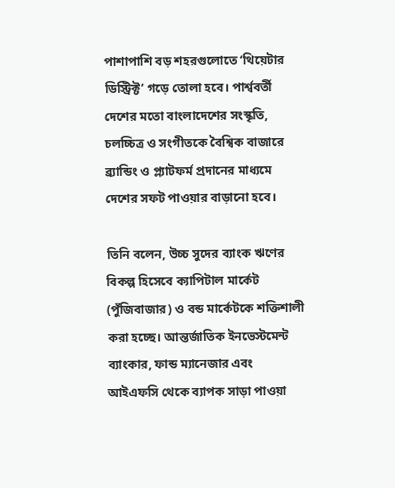পাশাপাশি বড় শহরগুলোতে ‘থিয়েটার ডিস্ট্রিক্ট’ গড়ে তোলা হবে। পার্শ্ববর্তী দেশের মতো বাংলাদেশের সংস্কৃতি, চলচ্চিত্র ও সংগীতকে বৈশ্বিক বাজারে ব্র্যান্ডিং ও প্ল্যাটফর্ম প্রদানের মাধ্যমে দেশের সফট পাওয়ার বাড়ানো হবে।

তিনি বলেন, উচ্চ সুদের ব্যাংক ঋণের বিকল্প হিসেবে ক্যাপিটাল মার্কেট (পুঁজিবাজার) ও বন্ড মার্কেটকে শক্তিশালী করা হচ্ছে। আন্তর্জাতিক ইনভেস্টমেন্ট ব্যাংকার, ফান্ড ম্যানেজার এবং আইএফসি থেকে ব্যাপক সাড়া পাওয়া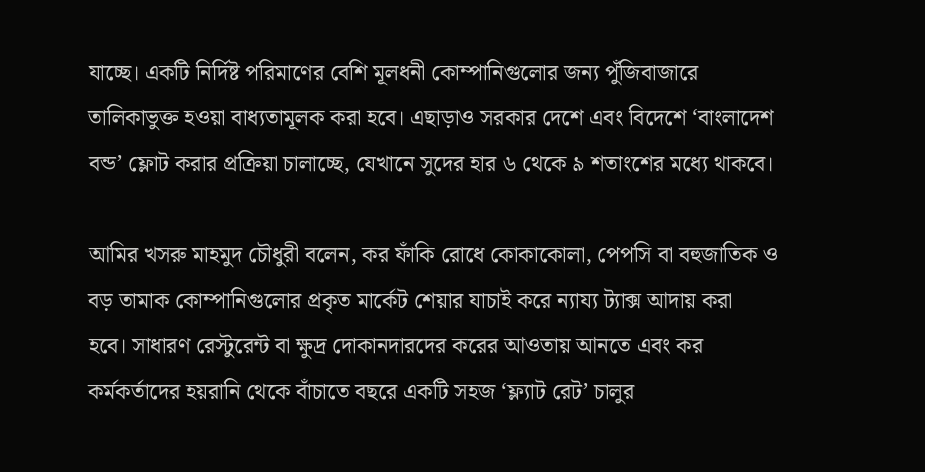যাচ্ছে। একটি নির্দিষ্ট পরিমাণের বেশি মূলধনী কোম্পানিগুলোর জন্য পুঁজিবাজারে তালিকাভুক্ত হওয়া বাধ্যতামূলক করা হবে। এছাড়াও সরকার দেশে এবং বিদেশে ‘বাংলাদেশ বন্ড’ ফ্লোট করার প্রক্রিয়া চালাচ্ছে, যেখানে সুদের হার ৬ থেকে ৯ শতাংশের মধ্যে থাকবে।

আমির খসরু মাহমুদ চৌধুরী বলেন, কর ফাঁকি রোধে কোকাকোলা, পেপসি বা বহুজাতিক ও বড় তামাক কোম্পানিগুলোর প্রকৃত মার্কেট শেয়ার যাচাই করে ন্যায্য ট্যাক্স আদায় করা হবে। সাধারণ রেস্টুরেন্ট বা ক্ষুদ্র দোকানদারদের করের আওতায় আনতে এবং কর কর্মকর্তাদের হয়রানি থেকে বাঁচাতে বছরে একটি সহজ ‘ফ্ল্যাট রেট’ চালুর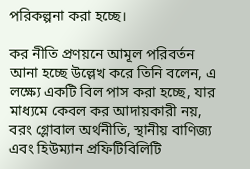পরিকল্পনা করা হচ্ছে।

কর নীতি প্রণয়নে আমূল পরিবর্তন আনা হচ্ছে উল্লেখ করে তিনি বলেন, এ লক্ষ্যে একটি বিল পাস করা হচ্ছে, যার মাধ্যমে কেবল কর আদায়কারী নয়, বরং গ্লোবাল অর্থনীতি, স্থানীয় বাণিজ্য এবং হিউম্যান প্রফিটিবিলিটি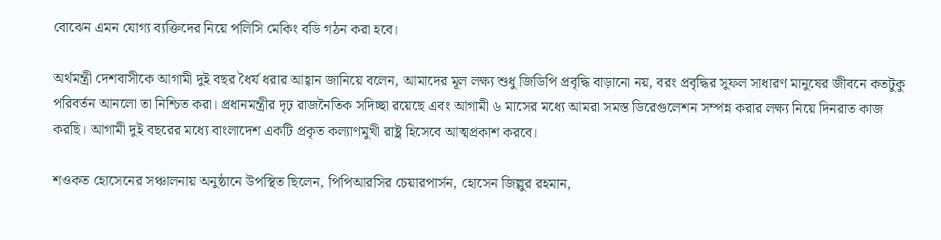বোঝেন এমন যোগ্য ব্যক্তিদের নিয়ে পলিসি মেকিং বডি গঠন করা হবে।

অর্থমন্ত্রী দেশবাসীকে আগামী দুই বছর ধৈর্য ধরার আহ্বান জানিয়ে বলেন, আমাদের মূল লক্ষ্য শুধু জিডিপি প্রবৃদ্ধি বাড়ানো নয়, বরং প্রবৃদ্ধির সুফল সাধারণ মানুষের জীবনে কতটুকু পরিবর্তন আনলো তা নিশ্চিত করা। প্রধানমন্ত্রীর দৃঢ় রাজনৈতিক সদিচ্ছা রয়েছে এবং আগামী ৬ মাসের মধ্যে আমরা সমস্ত ডিরেগুলেশন সম্পন্ন করার লক্ষ্য নিয়ে দিনরাত কাজ করছি। আগামী দুই বছরের মধ্যে বাংলাদেশ একটি প্রকৃত কল্যাণমুখী রাষ্ট্র হিসেবে আত্মপ্রকাশ করবে।

শওকত হোসেনের সঞ্চালনায় অনুষ্ঠানে উপস্থিত ছিলেন, পিপিআরসির চেয়ারপার্সন, হোসেন জিল্লুর রহমান,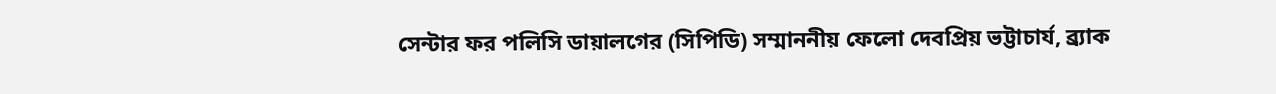সেন্টার ফর পলিসি ডায়ালগের (সিপিডি) সম্মাননীয় ফেলো দেবপ্রিয় ভট্টাচার্য, ব্র্যাক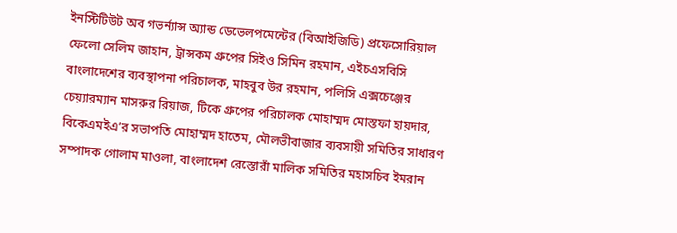ইনস্টিটিউট অব গভর্ন্যান্স অ‍্যান্ড ডেভেলপমেন্টের (বিআইজিডি) প্রফেসোরিয়াল ফেলো সেলিম জাহান, ট্রান্সকম গ্রুপের সিইও সিমিন রহমান, এইচএসবিসি বাংলাদেশের ব্যবস্থাপনা পরিচালক, মাহবুব উর রহমান, পলিসি এক্সচেঞ্জের চেয়্যারম্যান মাসরুর রিয়াজ, টিকে গ্রুপের পরিচালক মোহাম্মদ মোস্তফা হায়দার, বিকেএমইএ’র সভাপতি মোহাম্মদ হাতেম, মৌলভীবাজার ব্যবসায়ী সমিতির সাধারণ সম্পাদক গোলাম মাওলা, বাংলাদেশ রেস্তোরাঁ মালিক সমিতির মহাসচিব ইমরান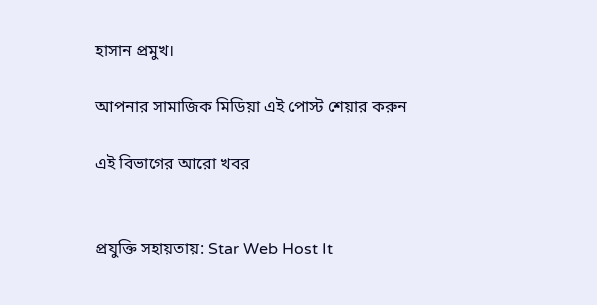হাসান প্রমুখ।

আপনার সামাজিক মিডিয়া এই পোস্ট শেয়ার করুন

এই বিভাগের আরো খবর


প্রযুক্তি সহায়তায়: Star Web Host It